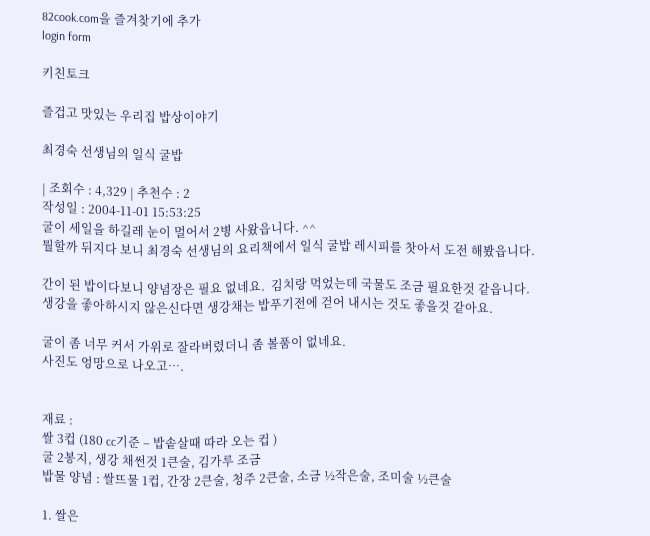82cook.com을 즐겨찾기에 추가
login form

키친토크

즐겁고 맛있는 우리집 밥상이야기

최경숙 선생님의 일식 굴밥

| 조회수 : 4,329 | 추천수 : 2
작성일 : 2004-11-01 15:53:25
굴이 세일을 하길레 눈이 멀어서 2병 사왔읍니다. ^^
뭘할까 뒤지다 보니 최경숙 선생님의 요리책에서 일식 굴밥 레시피를 찻아서 도전 해봤읍니다.

간이 된 밥이다보니 양념장은 필요 없네요.  김치랑 먹었는데 국물도 조금 필요한것 같읍니다.
생강을 좋아하시지 않은신다면 생강채는 밥푸기전에 걷어 내시는 것도 좋을것 같아요.

굴이 좀 너무 커서 가위로 잘라버렸더니 좀 볼품이 없네요.
사진도 엉망으로 나오고….


재료 :
쌀 3컵 (180 cc기준 – 밥솥살때 따라 오는 컵 )
굴 2봉지, 생강 채썬것 1큰술, 김가루 조금
밥물 양념 : 쌀뜨물 1컵, 간장 2큰술, 청주 2큰술, 소금 ½작은술, 조미술 ½큰술

1. 쌀은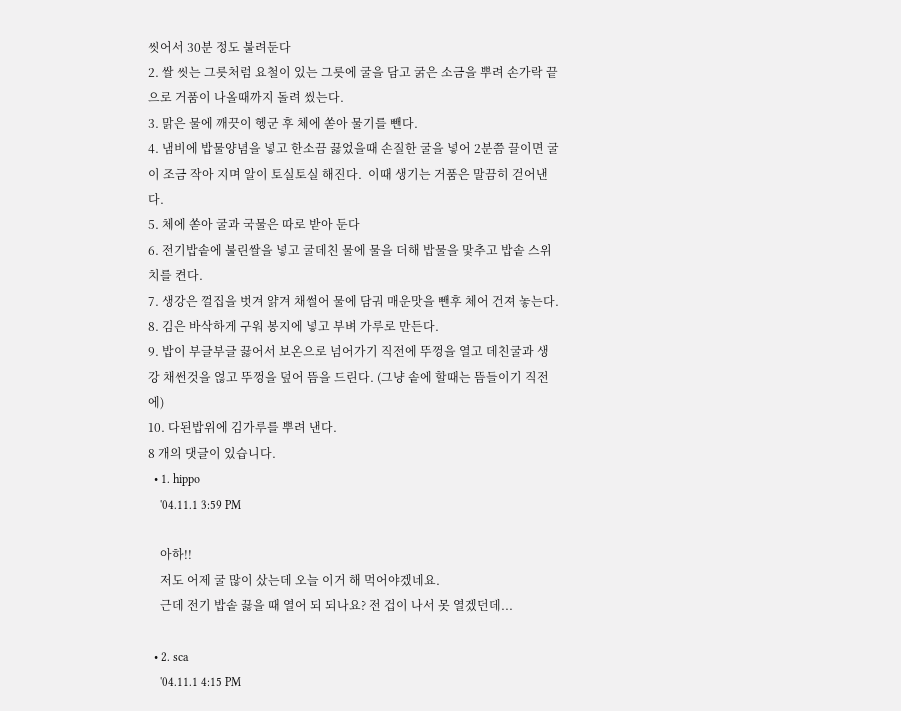씻어서 30분 정도 불려둔다
2. 쌀 씻는 그릇처럼 요철이 있는 그릇에 굴을 담고 굵은 소금을 뿌려 손가락 끝으로 거품이 나올때까지 돌려 씼는다.
3. 맑은 물에 깨끗이 헹군 후 체에 쏟아 물기를 뺀다.
4. 냄비에 밥물양념을 넣고 한소끔 끓었을때 손질한 굴을 넣어 2분쯤 끌이면 굴이 조금 작아 지며 알이 토실토실 해진다.  이때 생기는 거품은 말끔히 걷어낸다.
5. 체에 쏟아 굴과 국물은 따로 받아 둔다
6. 전기밥솥에 불린쌀을 넣고 굴데친 물에 물을 더해 밥물을 맟추고 밥솥 스위치를 켠다.
7. 생강은 껄집을 벗겨 얅겨 채썰어 물에 담궈 매운맛을 뺀후 체어 건져 놓는다.
8. 김은 바삭하게 구워 봉지에 넣고 부벼 가루로 만든다.
9. 밥이 부글부글 끓어서 보온으로 넘어가기 직전에 뚜껑을 열고 데친굴과 생강 채썬것을 얺고 뚜껑을 덮어 뜸을 드린다. (그냥 솥에 할때는 뜸들이기 직전에)
10. 다된밥위에 김가루를 뿌려 낸다.
8 개의 댓글이 있습니다.
  • 1. hippo
    '04.11.1 3:59 PM

    아하!!
    저도 어제 굴 많이 샀는데 오늘 이거 해 먹어야겠네요.
    근데 전기 밥솥 끓을 때 열어 되 되나요? 전 겁이 나서 못 열겠던데...

  • 2. sca
    '04.11.1 4:15 PM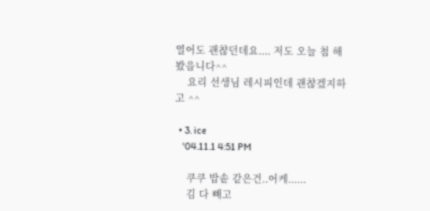열어도 괜챦던데요.... 저도 오늘 첨 해봤읍니다^^
    요리 선생님 레시피인데 괜챦겠지하고 ^^

  • 3. ice
    '04.11.1 4:51 PM

    쿠쿠 밥솥 같은건..어케......
    김 다 빼고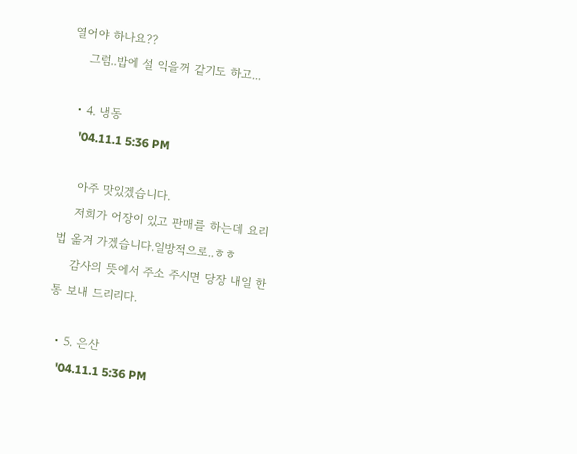열어야 하나요??
    그럼..밥에 설 익을꺼 같기도 하고...

  • 4. 냉동
    '04.11.1 5:36 PM

    아주 맛있겠습니다.
    저희가 어장이 있고 판매를 하는데 요리법 옮겨 가겠습니다.일방적으로..ㅎㅎ
    감사의 뜻에서 주소 주시면 당장 내일 한통 보내 드리리다.

  • 5. 은산
    '04.11.1 5:36 PM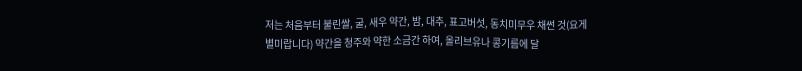저는 처음부터 불린쌀, 굴, 새우 약간, 밤, 대추, 표고버섯, 동치미무우 채썬 것(요게 별미랍니다) 약간을 청주와 약한 소금간 하여, 올리브유나 콩기름에 달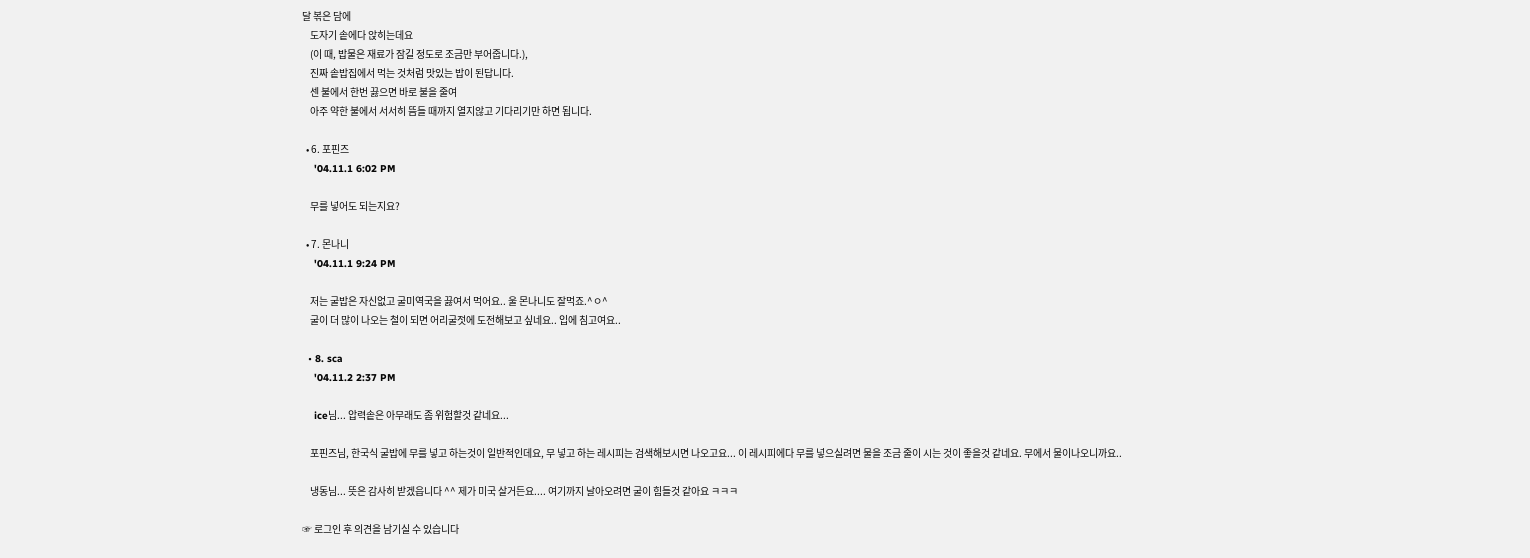달 볶은 담에
    도자기 솥에다 앉히는데요
    (이 때, 밥물은 재료가 잠길 정도로 조금만 부어줍니다.),
    진짜 솥밥집에서 먹는 것처럼 맛있는 밥이 된답니다.
    센 불에서 한번 끓으면 바로 불을 줄여
    아주 약한 불에서 서서히 뜸들 때까지 열지않고 기다리기만 하면 됩니다.

  • 6. 포핀즈
    '04.11.1 6:02 PM

    무를 넣어도 되는지요?

  • 7. 몬나니
    '04.11.1 9:24 PM

    저는 굴밥은 자신없고 굴미역국을 끓여서 먹어요.. 울 몬나니도 잘먹죠.^ㅇ^
    굴이 더 많이 나오는 철이 되면 어리굴젓에 도전해보고 싶네요.. 입에 침고여요..

  • 8. sca
    '04.11.2 2:37 PM

    ice님... 압력솥은 아무래도 좀 위험할것 같네요...

    포핀즈님, 한국식 굴밥에 무를 넣고 하는것이 일반적인데요, 무 넣고 하는 레시피는 검색해보시면 나오고요... 이 레시피에다 무를 넣으실려면 물을 조금 줄이 시는 것이 좋을것 같네요. 무에서 물이나오니까요..

    냉동님... 뜻은 감사히 받겠읍니다 ^^ 제가 미국 살거든요.... 여기까지 날아오려면 굴이 힘들것 같아요 ㅋㅋㅋ

☞ 로그인 후 의견을 남기실 수 있습니다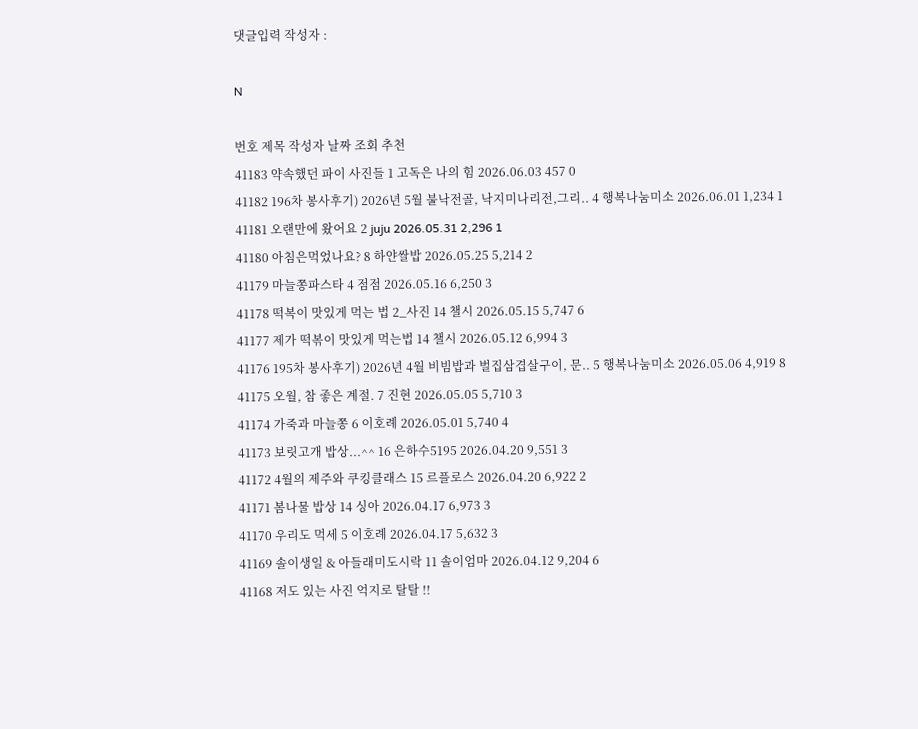댓글입력 작성자 :

N

번호 제목 작성자 날짜 조회 추천
41183 약속했던 파이 사진들 1 고독은 나의 힘 2026.06.03 457 0
41182 196차 봉사후기) 2026년 5월 불낙전골, 낙지미나리전,그리.. 4 행복나눔미소 2026.06.01 1,234 1
41181 오랜만에 왔어요 2 juju 2026.05.31 2,296 1
41180 아침은먹었나요? 8 하얀쌀밥 2026.05.25 5,214 2
41179 마늘쫑파스타 4 점점 2026.05.16 6,250 3
41178 떡복이 맛있게 먹는 법 2_사진 14 챌시 2026.05.15 5,747 6
41177 제가 떡볶이 맛있게 먹는법 14 챌시 2026.05.12 6,994 3
41176 195차 봉사후기) 2026년 4월 비빔밥과 벌집삼겹살구이, 문.. 5 행복나눔미소 2026.05.06 4,919 8
41175 오월, 참 좋은 계절. 7 진현 2026.05.05 5,710 3
41174 가죽과 마늘쫑 6 이호례 2026.05.01 5,740 4
41173 보릿고개 밥상...^^ 16 은하수5195 2026.04.20 9,551 3
41172 4월의 제주와 쿠킹클래스 15 르플로스 2026.04.20 6,922 2
41171 봄나물 밥상 14 싱아 2026.04.17 6,973 3
41170 우리도 먹세 5 이호례 2026.04.17 5,632 3
41169 솔이생일 & 아들래미도시락 11 솔이엄마 2026.04.12 9,204 6
41168 저도 있는 사진 억지로 탈탈 !!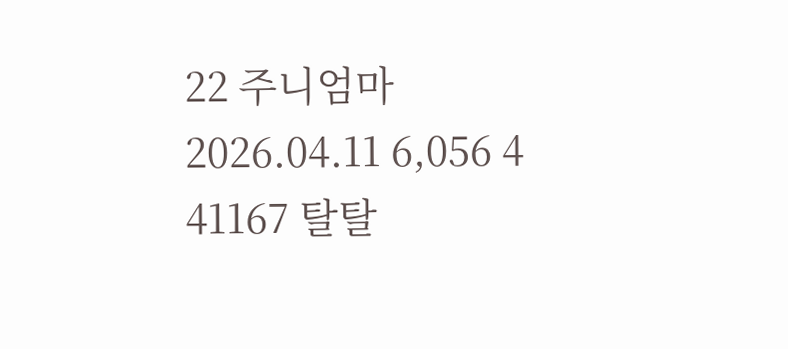22 주니엄마 2026.04.11 6,056 4
41167 탈탈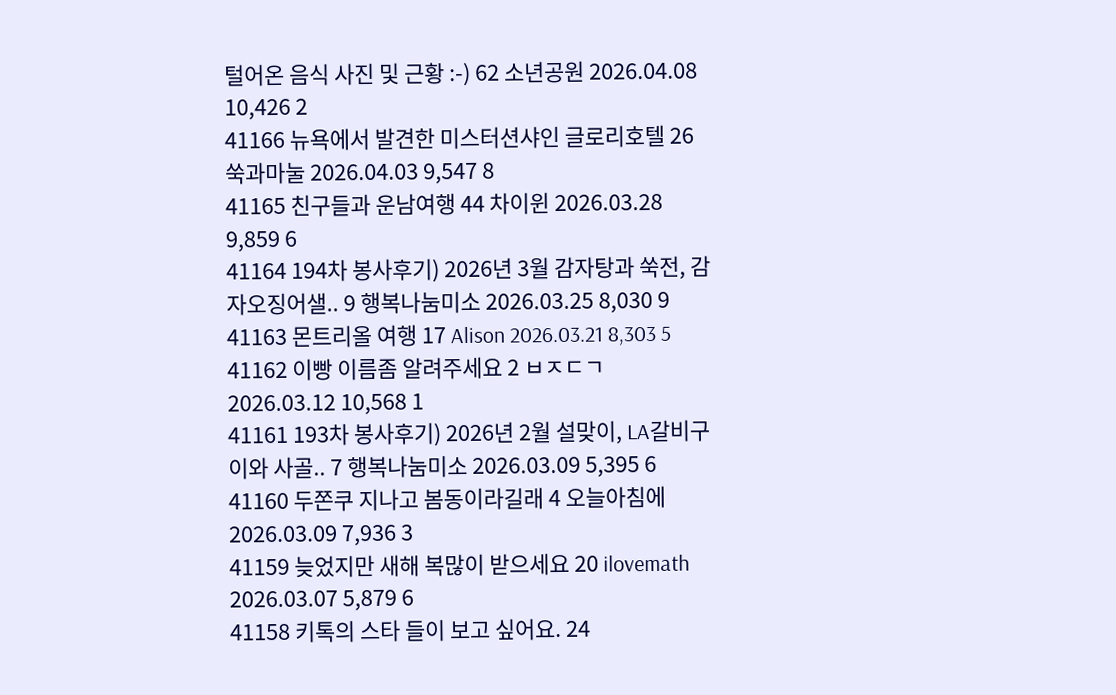털어온 음식 사진 및 근황 :-) 62 소년공원 2026.04.08 10,426 2
41166 뉴욕에서 발견한 미스터션샤인 글로리호텔 26 쑥과마눌 2026.04.03 9,547 8
41165 친구들과 운남여행 44 차이윈 2026.03.28 9,859 6
41164 194차 봉사후기) 2026년 3월 감자탕과 쑥전, 감자오징어샐.. 9 행복나눔미소 2026.03.25 8,030 9
41163 몬트리올 여행 17 Alison 2026.03.21 8,303 5
41162 이빵 이름좀 알려주세요 2 ㅂㅈㄷㄱ 2026.03.12 10,568 1
41161 193차 봉사후기) 2026년 2월 설맞이, LA갈비구이와 사골.. 7 행복나눔미소 2026.03.09 5,395 6
41160 두쫀쿠 지나고 봄동이라길래 4 오늘아침에 2026.03.09 7,936 3
41159 늦었지만 새해 복많이 받으세요 20 ilovemath 2026.03.07 5,879 6
41158 키톡의 스타 들이 보고 싶어요. 24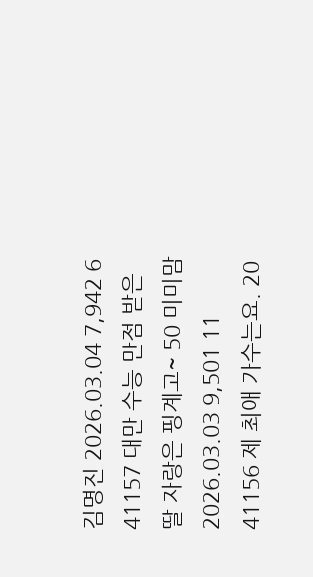김명진 2026.03.04 7,942 6
41157 대만 수능 만점 받은 딸 자랑은 핑계고~ 50 미미맘 2026.03.03 9,501 11
41156 제 최애 가수는요. 20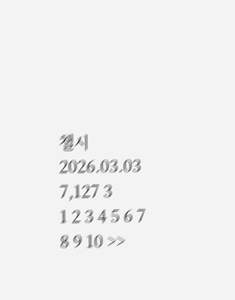챌시 2026.03.03 7,127 3
1 2 3 4 5 6 7 8 9 10 >>